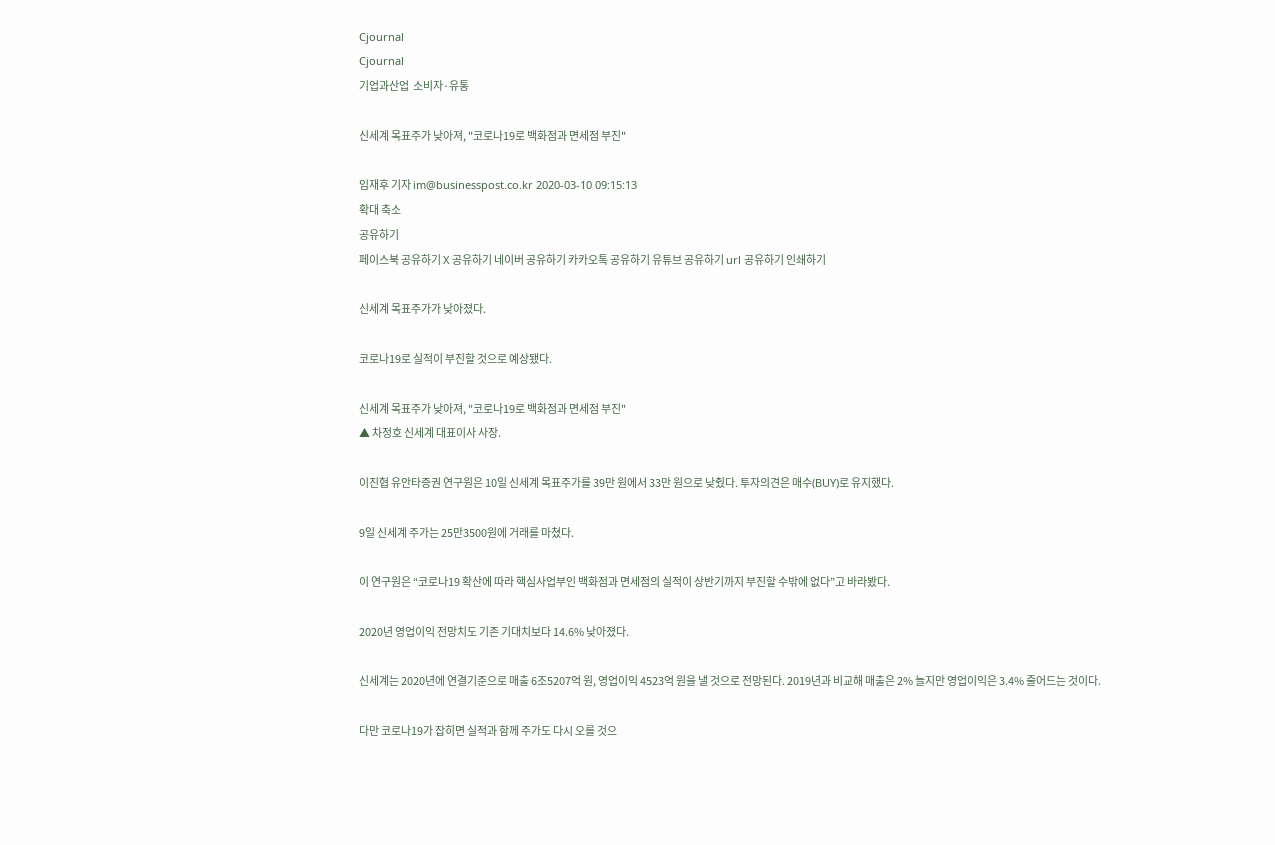Cjournal
Cjournal
기업과산업  소비자·유통

신세계 목표주가 낮아져, "코로나19로 백화점과 면세점 부진"

임재후 기자 im@businesspost.co.kr 2020-03-10 09:15:13
확대 축소
공유하기
페이스북 공유하기 X 공유하기 네이버 공유하기 카카오톡 공유하기 유튜브 공유하기 url 공유하기 인쇄하기

신세계 목표주가가 낮아졌다.

코로나19로 실적이 부진할 것으로 예상됐다.

신세계 목표주가 낮아져, "코로나19로 백화점과 면세점 부진"
▲ 차정호 신세계 대표이사 사장.

이진협 유안타증권 연구원은 10일 신세계 목표주가를 39만 원에서 33만 원으로 낮췄다. 투자의견은 매수(BUY)로 유지했다.

9일 신세계 주가는 25만3500원에 거래를 마쳤다.

이 연구원은 “코로나19 확산에 따라 핵심사업부인 백화점과 면세점의 실적이 상반기까지 부진할 수밖에 없다”고 바라봤다.

2020년 영업이익 전망치도 기존 기대치보다 14.6% 낮아졌다.

신세계는 2020년에 연결기준으로 매출 6조5207억 원, 영업이익 4523억 원을 낼 것으로 전망된다. 2019년과 비교해 매출은 2% 늘지만 영업이익은 3.4% 줄어드는 것이다.

다만 코로나19가 잡히면 실적과 함께 주가도 다시 오를 것으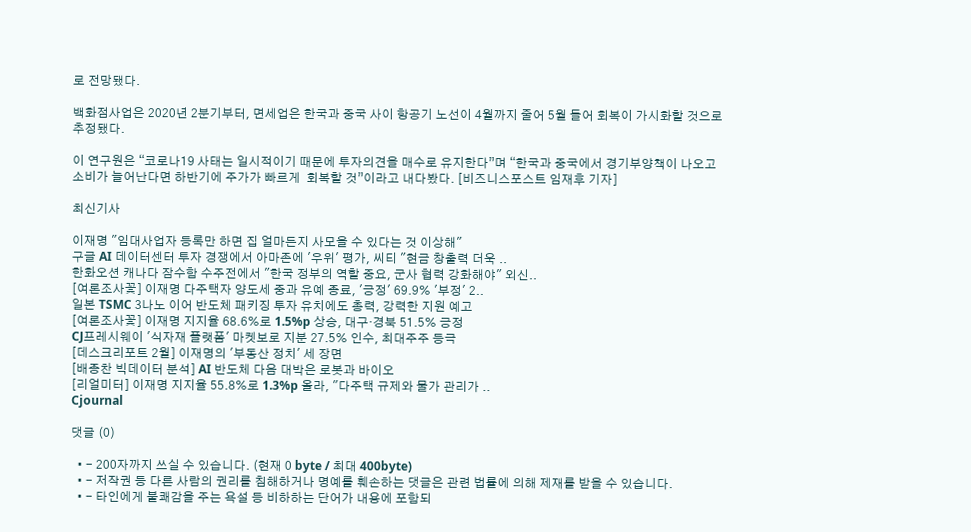로 전망됐다.

백화점사업은 2020년 2분기부터, 면세업은 한국과 중국 사이 항공기 노선이 4월까지 줄어 5월 들어 회복이 가시화할 것으로 추정됐다.

이 연구원은 “코로나19 사태는 일시적이기 때문에 투자의견을 매수로 유지한다”며 “한국과 중국에서 경기부양책이 나오고 소비가 늘어난다면 하반기에 주가가 빠르게  회복할 것”이라고 내다봤다. [비즈니스포스트 임재후 기자]

최신기사

이재명 "임대사업자 등록만 하면 집 얼마든지 사모을 수 있다는 것 이상해"
구글 AI 데이터센터 투자 경쟁에서 아마존에 '우위' 평가, 씨티 "현금 창출력 더욱 ..
한화오션 캐나다 잠수함 수주전에서 "한국 정부의 역할 중요, 군사 협력 강화해야" 외신..
[여론조사꽃] 이재명 다주택자 양도세 중과 유예 종료, '긍정' 69.9% '부정' 2..
일본 TSMC 3나노 이어 반도체 패키징 투자 유치에도 총력, 강력한 지원 예고
[여론조사꽃] 이재명 지지율 68.6%로 1.5%p 상승, 대구·경북 51.5% 긍정
CJ프레시웨이 '식자재 플랫폼' 마켓보로 지분 27.5% 인수, 최대주주 등극
[데스크리포트 2월] 이재명의 '부동산 정치' 세 장면
[배종찬 빅데이터 분석] AI 반도체 다음 대박은 로봇과 바이오
[리얼미터] 이재명 지지율 55.8%로 1.3%p 올라, "다주택 규제와 물가 관리가 ..
Cjournal

댓글 (0)

  • - 200자까지 쓰실 수 있습니다. (현재 0 byte / 최대 400byte)
  • - 저작권 등 다른 사람의 권리를 침해하거나 명예를 훼손하는 댓글은 관련 법률에 의해 제재를 받을 수 있습니다.
  • - 타인에게 불쾌감을 주는 욕설 등 비하하는 단어가 내용에 포함되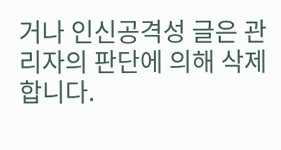거나 인신공격성 글은 관리자의 판단에 의해 삭제 합니다.